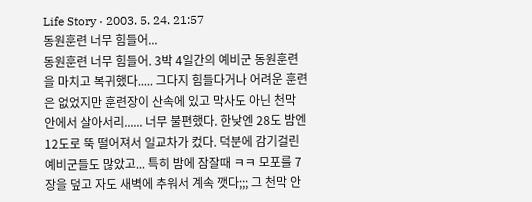Life Story · 2003. 5. 24. 21:57
동원훈련 너무 힘들어...
동원훈련 너무 힘들어. 3박 4일간의 예비군 동원훈련을 마치고 복귀했다..... 그다지 힘들다거나 어려운 훈련은 없었지만 훈련장이 산속에 있고 막사도 아닌 천막 안에서 살아서리...... 너무 불편했다. 한낮엔 28도 밤엔 12도로 뚝 떨어져서 일교차가 컸다. 덕분에 감기걸린 예비군들도 많았고... 특히 밤에 잠잘때 ㅋㅋ 모포를 7장을 덮고 자도 새벽에 추워서 계속 깻다;;; 그 천막 안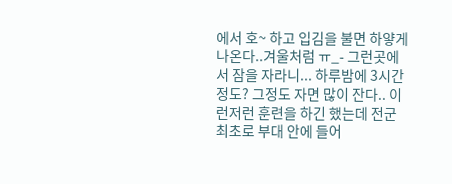에서 호~ 하고 입김을 불면 하얗게 나온다..겨울처럼 ㅠ_- 그런곳에서 잠을 자라니... 하루밤에 3시간 정도? 그정도 자면 많이 잔다.. 이런저런 훈련을 하긴 했는데 전군 최초로 부대 안에 들어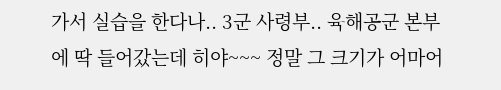가서 실습을 한다나.. 3군 사령부.. 육해공군 본부에 딱 들어갔는데 히야~~~ 정말 그 크기가 어마어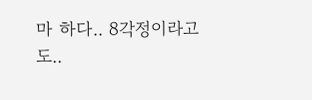마 하다.. 8각정이라고도..